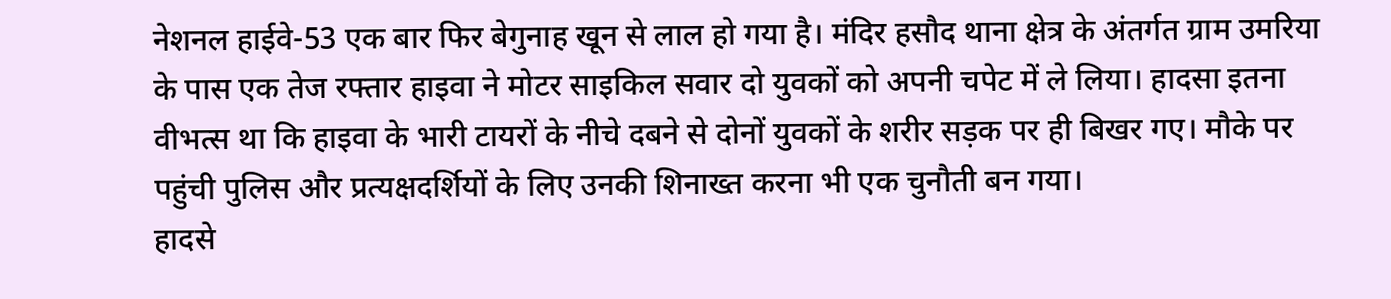नेशनल हाईवे-53 एक बार फिर बेगुनाह खून से लाल हो गया है। मंदिर हसौद थाना क्षेत्र के अंतर्गत ग्राम उमरिया के पास एक तेज रफ्तार हाइवा ने मोटर साइकिल सवार दो युवकों को अपनी चपेट में ले लिया। हादसा इतना वीभत्स था कि हाइवा के भारी टायरों के नीचे दबने से दोनों युवकों के शरीर सड़क पर ही बिखर गए। मौके पर पहुंची पुलिस और प्रत्यक्षदर्शियों के लिए उनकी शिनाख्त करना भी एक चुनौती बन गया।
हादसे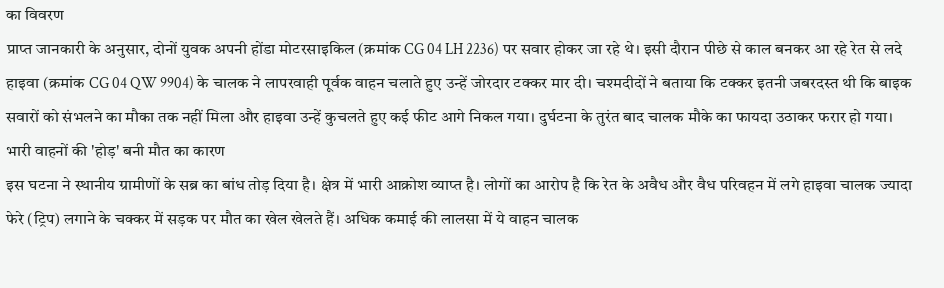का विवरण
प्राप्त जानकारी के अनुसार, दोनों युवक अपनी होंडा मोटरसाइकिल (क्रमांक CG 04 LH 2236) पर सवार होकर जा रहे थे। इसी दौरान पीछे से काल बनकर आ रहे रेत से लदे हाइवा (क्रमांक CG 04 QW 9904) के चालक ने लापरवाही पूर्वक वाहन चलाते हुए उन्हें जोरदार टक्कर मार दी। चश्मदीदों ने बताया कि टक्कर इतनी जबरदस्त थी कि बाइक सवारों को संभलने का मौका तक नहीं मिला और हाइवा उन्हें कुचलते हुए कई फीट आगे निकल गया। दुर्घटना के तुरंत बाद चालक मौके का फायदा उठाकर फरार हो गया।
भारी वाहनों की 'होड़' बनी मौत का कारण
इस घटना ने स्थानीय ग्रामीणों के सब्र का बांध तोड़ दिया है। क्षेत्र में भारी आक्रोश व्याप्त है। लोगों का आरोप है कि रेत के अवैध और वैध परिवहन में लगे हाइवा चालक ज्यादा फेरे (ट्रिप) लगाने के चक्कर में सड़क पर मौत का खेल खेलते हैं। अधिक कमाई की लालसा में ये वाहन चालक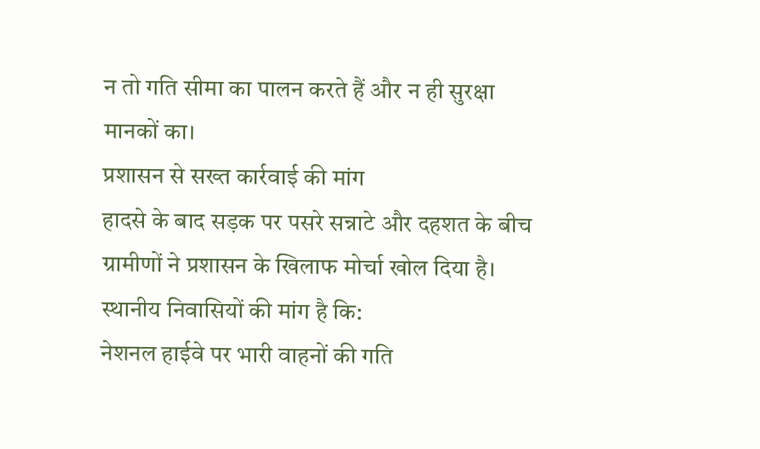न तो गति सीमा का पालन करते हैं और न ही सुरक्षा मानकों का।
प्रशासन से सख्त कार्रवाई की मांग
हादसे के बाद सड़क पर पसरे सन्नाटे और दहशत के बीच ग्रामीणों ने प्रशासन के खिलाफ मोर्चा खोल दिया है। स्थानीय निवासियों की मांग है कि:
नेशनल हाईवे पर भारी वाहनों की गति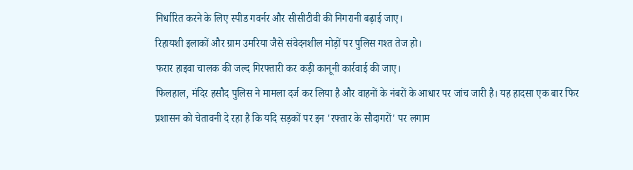निर्धारित करने के लिए स्पीड गवर्नर और सीसीटीवी की निगरानी बढ़ाई जाए।
रिहायशी इलाकों और ग्राम उमरिया जैसे संवेदनशील मोड़ों पर पुलिस गश्त तेज हो।
फरार हाइवा चालक की जल्द गिरफ्तारी कर कड़ी कानूनी कार्रवाई की जाए।
फिलहाल, मंदिर हसौद पुलिस ने मामला दर्ज कर लिया है और वाहनों के नंबरों के आधार पर जांच जारी है। यह हादसा एक बार फिर प्रशासन को चेतावनी दे रहा है कि यदि सड़कों पर इन 'रफ्तार के सौदागरों' पर लगाम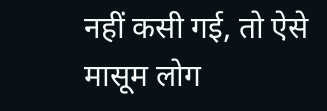नहीं कसी गई, तो ऐसे मासूम लोग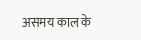असमय काल के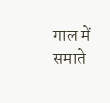गाल में समाते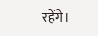रहेंगे।